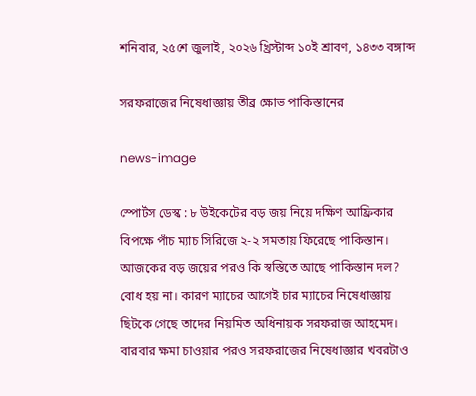শনিবার, ২৫শে জুলাই, ২০২৬ খ্রিস্টাব্দ ১০ই শ্রাবণ, ১৪৩৩ বঙ্গাব্দ

সরফরাজের নিষেধাজ্ঞায় তীব্র ক্ষোভ পাকিস্তানের

news-image

স্পোর্টস ডেস্ক : ৮ উইকেটের বড় জয় নিয়ে দক্ষিণ আফ্রিকার বিপক্ষে পাঁচ ম্যাচ সিরিজে ২-২ সমতায় ফিরেছে পাকিস্তান। আজকের বড় জয়ের পরও কি স্বস্তিতে আছে পাকিস্তান দল? বোধ হয় না। কারণ ম্যাচের আগেই চার ম্যাচের নিষেধাজ্ঞায় ছিটকে গেছে তাদের নিয়মিত অধিনায়ক সরফরাজ আহমেদ। বারবার ক্ষমা চাওয়ার পরও সরফরাজের নিষেধাজ্ঞার খবরটাও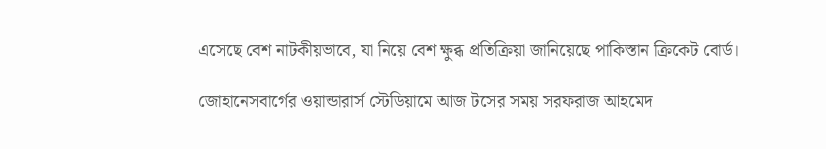এসেছে বেশ নাটকীয়ভাবে, যা নিয়ে বেশ ক্ষুব্ধ প্রতিক্রিয়া জানিয়েছে পাকিস্তান ক্রিকেট বোর্ড।

জোহানেসবার্গের ওয়ান্ডারার্স স্টেডিয়ামে আজ টসের সময় সরফরাজ আহমেদ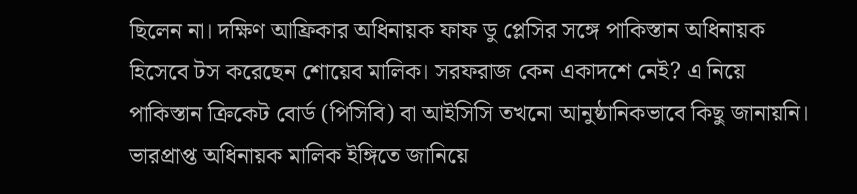ছিলেন না। দক্ষিণ আফ্রিকার অধিনায়ক ফাফ ডু প্লেসির সঙ্গে পাকিস্তান অধিনায়ক হিসেবে টস করেছেন শোয়েব মালিক। সরফরাজ কেন একাদশে নেই? এ নিয়ে পাকিস্তান ক্রিকেট বোর্ড (পিসিবি) বা আইসিসি তখনো আনুষ্ঠানিকভাবে কিছু জানায়নি। ভারপ্রাপ্ত অধিনায়ক মালিক ইঙ্গিতে জানিয়ে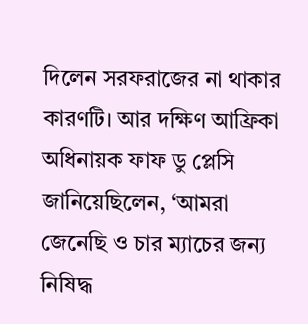দিলেন সরফরাজের না থাকার কারণটি। আর দক্ষিণ আফ্রিকা অধিনায়ক ফাফ ডু প্লেসি জানিয়েছিলেন, ‘আমরা জেনেছি ও চার ম্যাচের জন্য নিষিদ্ধ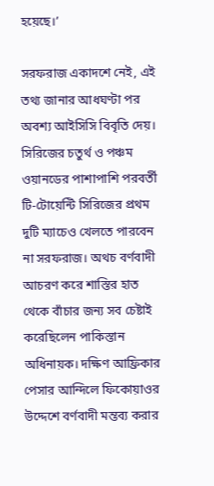হয়েছে।’

সরফরাজ একাদশে নেই, এই তথ্য জানার আধঘণ্টা পর অবশ্য আইসিসি বিবৃতি দেয়। সিরিজের চতুর্থ ও পঞ্চম ওয়ানডের পাশাপাশি পরবর্তী টি-টোয়েন্টি সিরিজের প্রথম দুটি ম্যাচেও খেলতে পারবেন না সরফরাজ। অথচ বর্ণবাদী আচরণ করে শাস্তির হাত থেকে বাঁচার জন্য সব চেষ্টাই করেছিলেন পাকিস্তান অধিনায়ক। দক্ষিণ আফ্রিকার পেসার আন্দিলে ফিকোয়াওর উদ্দেশে বর্ণবাদী মন্তব্য করার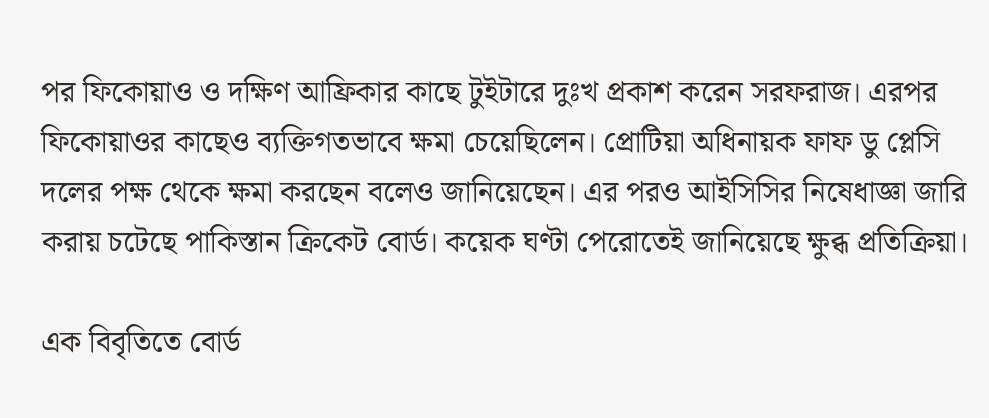পর ফিকোয়াও ও দক্ষিণ আফ্রিকার কাছে টুইটারে দুঃখ প্রকাশ করেন সরফরাজ। এরপর ফিকোয়াওর কাছেও ব্যক্তিগতভাবে ক্ষমা চেয়েছিলেন। প্রোটিয়া অধিনায়ক ফাফ ডু প্লেসি দলের পক্ষ থেকে ক্ষমা করছেন বলেও জানিয়েছেন। এর পরও আইসিসির নিষেধাজ্ঞা জারি করায় চটেছে পাকিস্তান ক্রিকেট বোর্ড। কয়েক ঘণ্টা পেরোতেই জানিয়েছে ক্ষুব্ধ প্রতিক্রিয়া।

এক বিবৃতিতে বোর্ড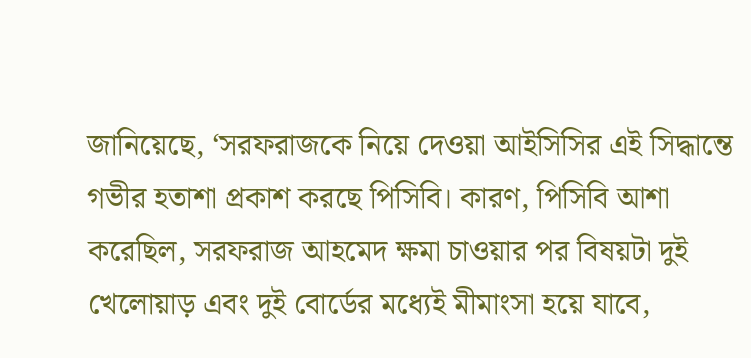জানিয়েছে, ‘সরফরাজকে নিয়ে দেওয়া আইসিসির এই সিদ্ধান্তে গভীর হতাশা প্রকাশ করছে পিসিবি। কারণ, পিসিবি আশা করেছিল, সরফরাজ আহমেদ ক্ষমা চাওয়ার পর বিষয়টা দুই খেলোয়াড় এবং দুই বোর্ডের মধ্যেই মীমাংসা হয়ে যাবে,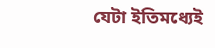যেটা ইতিমধ্যেই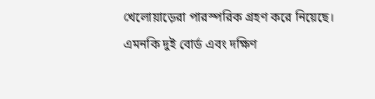খেলোয়াড়েরা পারস্পরিক গ্রহণ করে নিয়েছে। এমনকি দুই বোর্ড এবং দক্ষিণ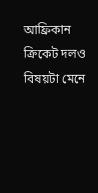আফ্রিকান ক্রিকেট দলও বিষয়টা মেনে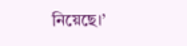নিয়েছে।’